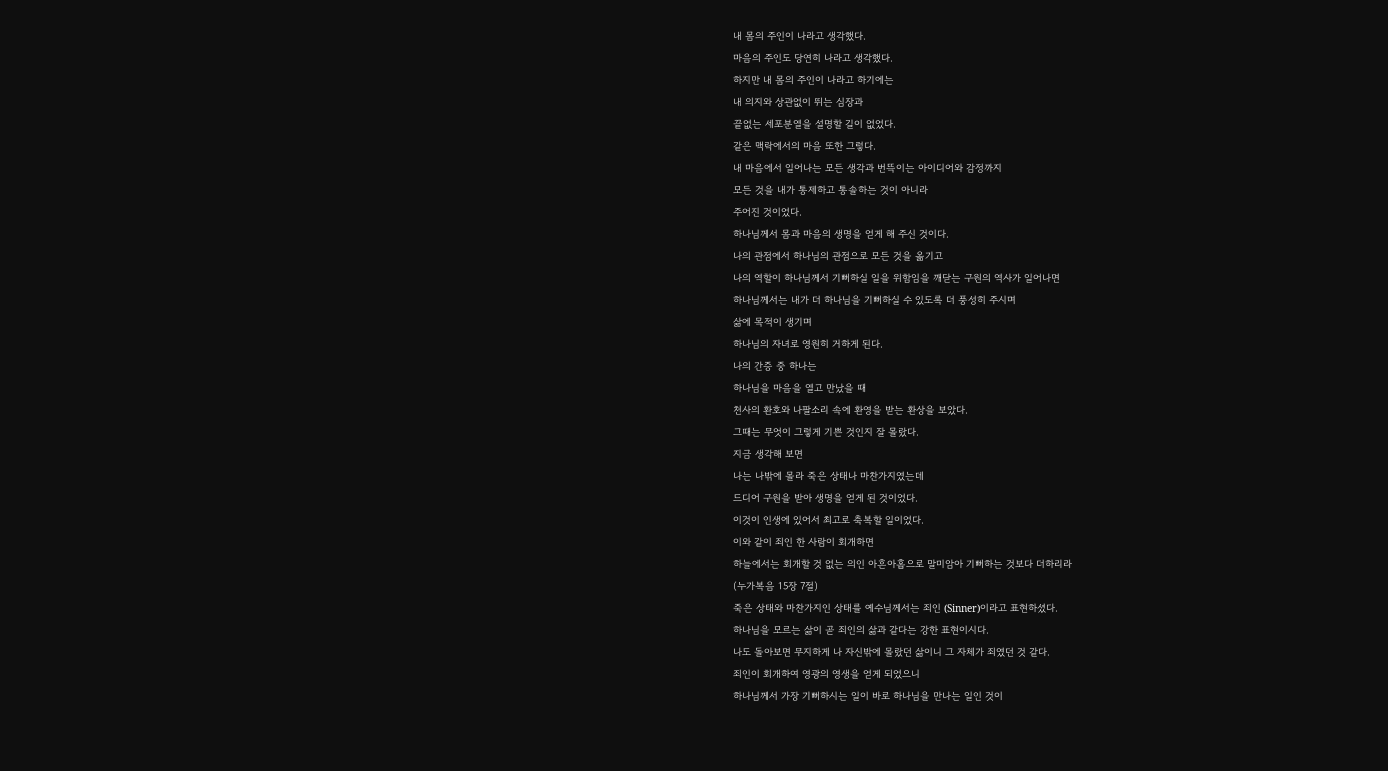내 몸의 주인이 나라고 생각했다.
마음의 주인도 당연히 나라고 생각했다.
하지만 내 몸의 주인이 나라고 하기에는
내 의지와 상관없이 뛰는 심장과
끝없는 세포분열을 설명할 길이 없었다.
같은 맥락에서의 마음 또한 그렇다.
내 마음에서 일어나는 모든 생각과 번뜩이는 아이디어와 감정까지
모든 것을 내가 통제하고 통솔하는 것이 아니라
주어진 것이었다.
하나님께서 몸과 마음의 생명을 얻게 해 주신 것이다.
나의 관점에서 하나님의 관점으로 모든 것을 옮기고
나의 역할이 하나님께서 기뻐하실 일을 위함임을 깨닫는 구원의 역사가 일어나면
하나님께서는 내가 더 하나님을 기뻐하실 수 있도록 더 풍성히 주시며
삶에 목적이 생기며
하나님의 자녀로 영원히 거하게 된다.
나의 간증 중 하나는
하나님을 마음을 열고 만났을 때
천사의 환호와 나팔소리 속에 환영을 받는 환상을 보았다.
그때는 무엇이 그렇게 기쁜 것인지 잘 몰랐다.
지금 생각해 보면
나는 나밖에 몰라 죽은 상태나 마찬가지였는데
드디어 구원을 받아 생명을 얻게 된 것이었다.
이것이 인생에 있어서 최고로 축복할 일이었다.
이와 같이 죄인 한 사람이 회개하면
하늘에서는 회개할 것 없는 의인 아흔아홉으로 말미암아 기뻐하는 것보다 더하리라
(누가복음 15장 7절)
죽은 상태와 마찬가지인 상태를 예수님께서는 죄인 (Sinner)이라고 표현하셨다.
하나님을 모르는 삶이 곧 죄인의 삶과 같다는 강한 표현이시다.
나도 돌아보면 무지하게 나 자신밖에 몰랐던 삶이니 그 자체가 죄였던 것 같다.
죄인이 회개하여 영광의 영생을 얻게 되었으니
하나님께서 가장 기뻐하시는 일이 바로 하나님을 만나는 일인 것이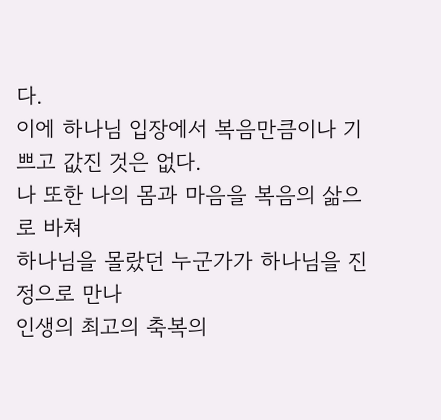다.
이에 하나님 입장에서 복음만큼이나 기쁘고 값진 것은 없다.
나 또한 나의 몸과 마음을 복음의 삶으로 바쳐
하나님을 몰랐던 누군가가 하나님을 진정으로 만나
인생의 최고의 축복의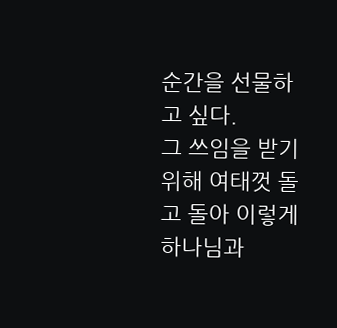순간을 선물하고 싶다.
그 쓰임을 받기 위해 여태껏 돌고 돌아 이렇게 하나님과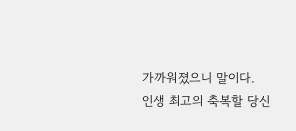가까워졌으니 말이다.
인생 최고의 축복할 당신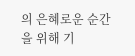의 은혜로운 순간을 위해 기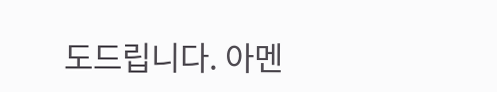도드립니다. 아멘